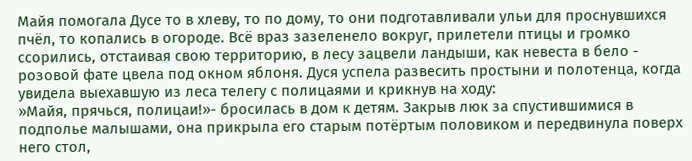Майя помогала Дусе то в хлеву, то по дому, то они подготавливали ульи для проснувшихся пчёл, то копались в огороде. Всё враз зазеленело вокруг, прилетели птицы и громко ссорились, отстаивая свою территорию, в лесу зацвели ландыши, как невеста в бело - розовой фате цвела под окном яблоня. Дуся успела развесить простыни и полотенца, когда увидела выехавшую из леса телегу с полицаями и крикнув на ходу:
»Майя, прячься, полицаи!»- бросилась в дом к детям. Закрыв люк за спустившимися в подполье малышами, она прикрыла его старым потёртым половиком и передвинула поверх него стол,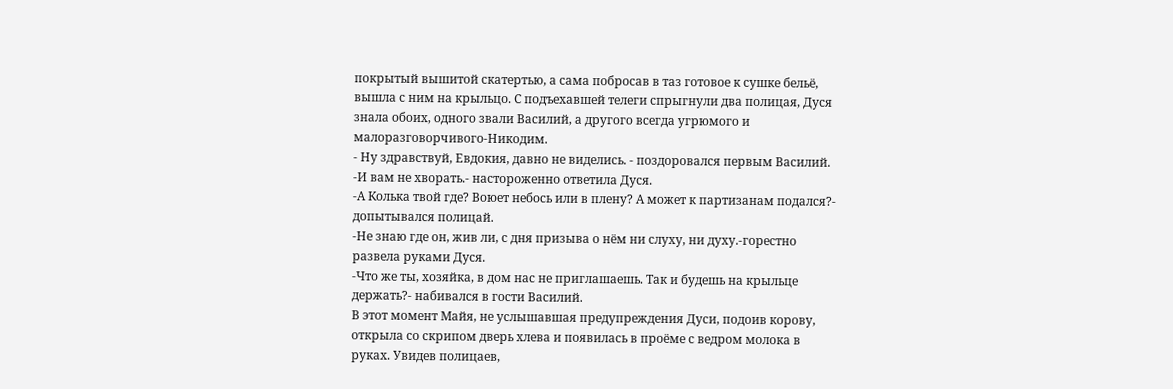покрытый вышитой скатертью, а сама побросав в таз готовое к сушке бельё, вышла с ним на крыльцо. С подъехавшей телеги спрыгнули два полицая, Дуся знала обоих, одного звали Василий, а другого всегда угрюмого и малоразговорчивого-Никодим.
- Ну здравствуй, Евдокия, давно не виделись. - поздоровался первым Василий.
-И вам не хворать.- настороженно ответила Дуся.
-А Колька твой где? Воюет небось или в плену? А может к партизанам подался?- допытывался полицай.
-Не знаю где он, жив ли, с дня призыва о нём ни слуху, ни духу.-горестно развела руками Дуся.
-Что же ты, хозяйка, в дом нас не приглашаешь. Так и будешь на крыльце держать?- набивался в гости Василий.
В этот момент Майя, не услышавшая предупреждения Дуси, подоив корову, открыла со скрипом дверь хлева и появилась в проёме с ведром молока в руках. Увидев полицаев,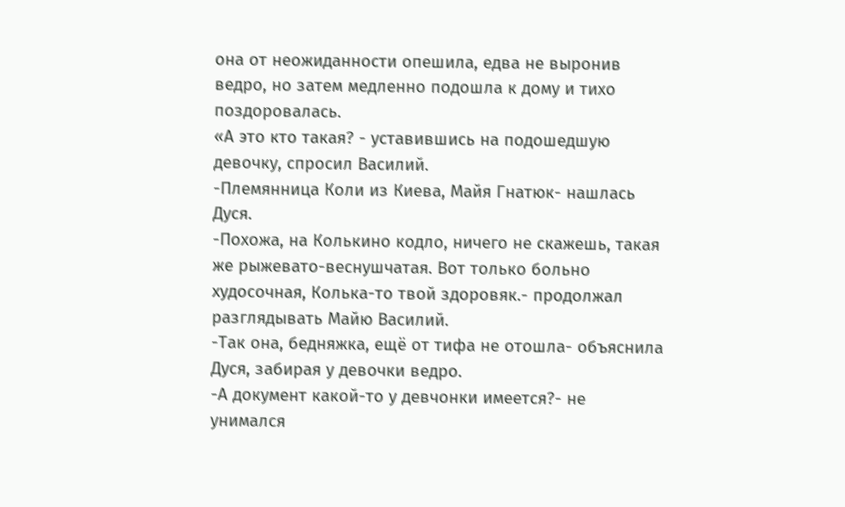она от неожиданности опешила, едва не выронив ведро, но затем медленно подошла к дому и тихо поздоровалась.
«А это кто такая? - уставившись на подошедшую девочку, спросил Василий.
-Племянница Коли из Киева, Майя Гнатюк- нашлась Дуся.
-Похожа, на Колькино кодло, ничего не скажешь, такая же рыжевато-веснушчатая. Вот только больно худосочная, Колька-то твой здоровяк.- продолжал разглядывать Майю Василий.
-Так она, бедняжка, ещё от тифа не отошла- объяснила Дуся, забирая у девочки ведро.
-А документ какой-то у девчонки имеется?- не унимался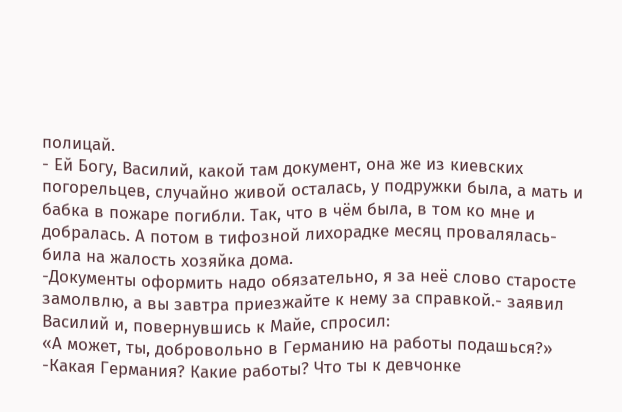полицай.
- Ей Богу, Василий, какой там документ, она же из киевских погорельцев, случайно живой осталась, у подружки была, а мать и бабка в пожаре погибли. Так, что в чём была, в том ко мне и добралась. А потом в тифозной лихорадке месяц провалялась- била на жалость хозяйка дома.
-Документы оформить надо обязательно, я за неё слово старосте замолвлю, а вы завтра приезжайте к нему за справкой.- заявил Василий и, повернувшись к Майе, спросил:
«А может, ты, добровольно в Германию на работы подашься?»
-Какая Германия? Какие работы? Что ты к девчонке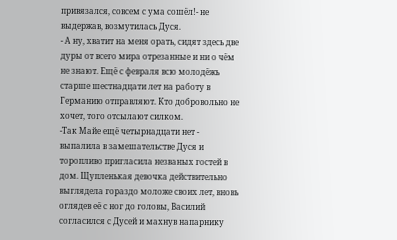привязался, совсем с ума сошёл!- не выдержав, возмутилась Дуся.
- А ну, хватит на меня орать, сидят здесь две дуры от всего мира отрезанные и ни о чём не знают. Ещё с февраля всю молодёжь старше шестнадцати лет на работу в Германию отправляют. Кто добровольно не хочет, того отсылают силком.
-Так Майе ещё четырнадцати нет - выпалила в замешательстве Дуся и торопливо пригласила незваных гостей в дом. Щупленькая девочка действительно выглядела гораздо моложе своих лет, вновь оглядев её с ног до головы, Василий согласился с Дусей и махнув напарнику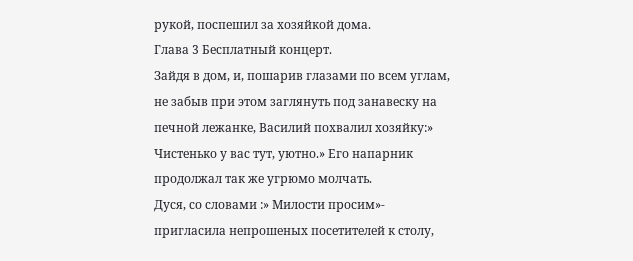рукой, поспешил за хозяйкой дома.
Глава 3 Бесплатный концерт.
Зайдя в дом, и, пошарив глазами по всем углам, не забыв при этом заглянуть под занавеску на печной лежанке, Василий похвалил хозяйку:» Чистенько у вас тут, уютно.» Его напарник продолжал так же угрюмо молчать.
Дуся, со словами :» Милости просим»- пригласила непрошеных посетителей к столу,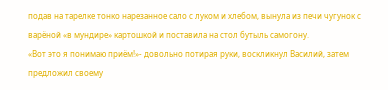подав на тарелке тонко нарезанное сало с луком и хлебом, вынула из печи чугунок с варёной «в мундире» картошкой и поставила на стол бутыль самогону.
«Вот это я понимаю приём!»- довольно потирая руки, воскликнул Василий, затем предложил своему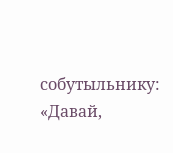собутыльнику:
«Давай,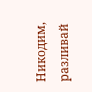Никодим, разливай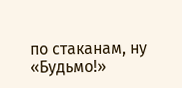по стаканам, ну «Будьмо!»